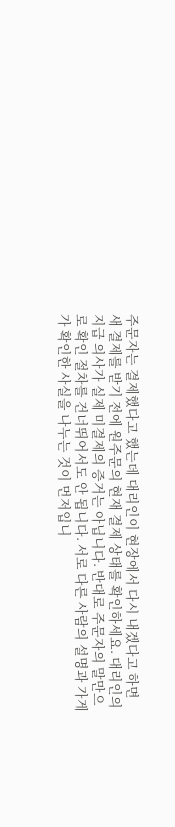주문자는 결제했다고 했는데 대리인이 현장에서 다시 내겠다고 하면 새 결제를 받기 전에 원주문의 현재 결제 상태를 확인하세요. 대리인의 지급 의사가 실제 미결제의 증거는 아닙니다. 반대로 주문자의 말만으로 확인 절차를 건너뛰어서도 안 됩니다. 서로 다른 사람의 설명과 가게가 확인한 사실을 나누는 것이 먼저입니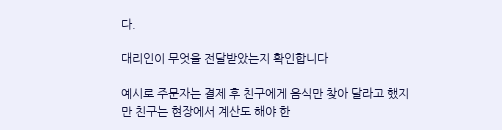다.

대리인이 무엇을 전달받았는지 확인합니다

예시로 주문자는 결제 후 친구에게 음식만 찾아 달라고 했지만 친구는 현장에서 계산도 해야 한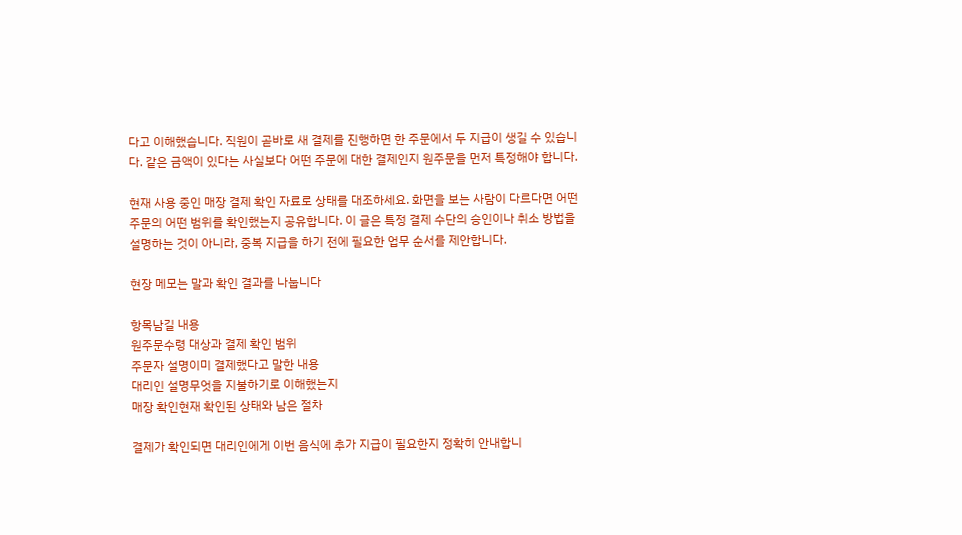다고 이해했습니다. 직원이 곧바로 새 결제를 진행하면 한 주문에서 두 지급이 생길 수 있습니다. 같은 금액이 있다는 사실보다 어떤 주문에 대한 결제인지 원주문을 먼저 특정해야 합니다.

현재 사용 중인 매장 결제 확인 자료로 상태를 대조하세요. 화면을 보는 사람이 다르다면 어떤 주문의 어떤 범위를 확인했는지 공유합니다. 이 글은 특정 결제 수단의 승인이나 취소 방법을 설명하는 것이 아니라, 중복 지급을 하기 전에 필요한 업무 순서를 제안합니다.

현장 메모는 말과 확인 결과를 나눕니다

항목남길 내용
원주문수령 대상과 결제 확인 범위
주문자 설명이미 결제했다고 말한 내용
대리인 설명무엇을 지불하기로 이해했는지
매장 확인현재 확인된 상태와 남은 절차

결제가 확인되면 대리인에게 이번 음식에 추가 지급이 필요한지 정확히 안내합니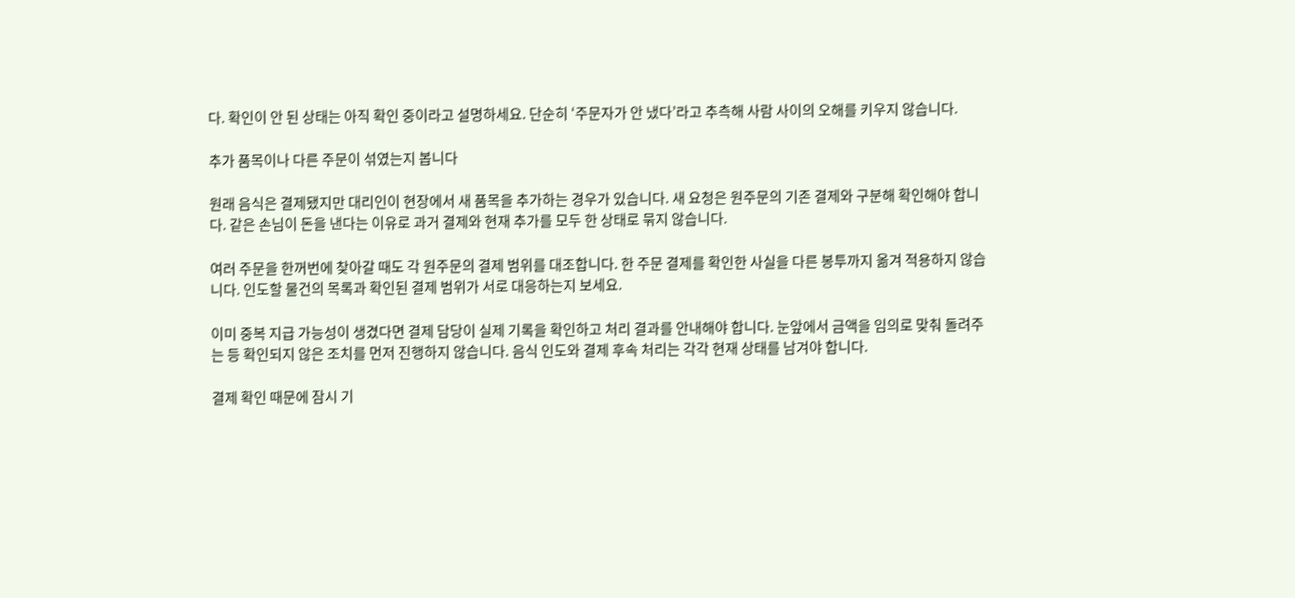다. 확인이 안 된 상태는 아직 확인 중이라고 설명하세요. 단순히 ‘주문자가 안 냈다’라고 추측해 사람 사이의 오해를 키우지 않습니다.

추가 품목이나 다른 주문이 섞였는지 봅니다

원래 음식은 결제됐지만 대리인이 현장에서 새 품목을 추가하는 경우가 있습니다. 새 요청은 원주문의 기존 결제와 구분해 확인해야 합니다. 같은 손님이 돈을 낸다는 이유로 과거 결제와 현재 추가를 모두 한 상태로 묶지 않습니다.

여러 주문을 한꺼번에 찾아갈 때도 각 원주문의 결제 범위를 대조합니다. 한 주문 결제를 확인한 사실을 다른 봉투까지 옮겨 적용하지 않습니다. 인도할 물건의 목록과 확인된 결제 범위가 서로 대응하는지 보세요.

이미 중복 지급 가능성이 생겼다면 결제 담당이 실제 기록을 확인하고 처리 결과를 안내해야 합니다. 눈앞에서 금액을 임의로 맞춰 돌려주는 등 확인되지 않은 조치를 먼저 진행하지 않습니다. 음식 인도와 결제 후속 처리는 각각 현재 상태를 남겨야 합니다.

결제 확인 때문에 잠시 기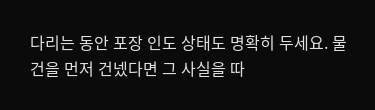다리는 동안 포장 인도 상태도 명확히 두세요. 물건을 먼저 건넸다면 그 사실을 따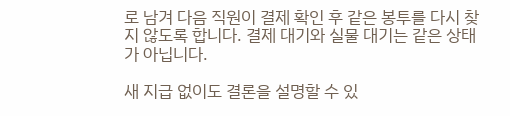로 남겨 다음 직원이 결제 확인 후 같은 봉투를 다시 찾지 않도록 합니다. 결제 대기와 실물 대기는 같은 상태가 아닙니다.

새 지급 없이도 결론을 설명할 수 있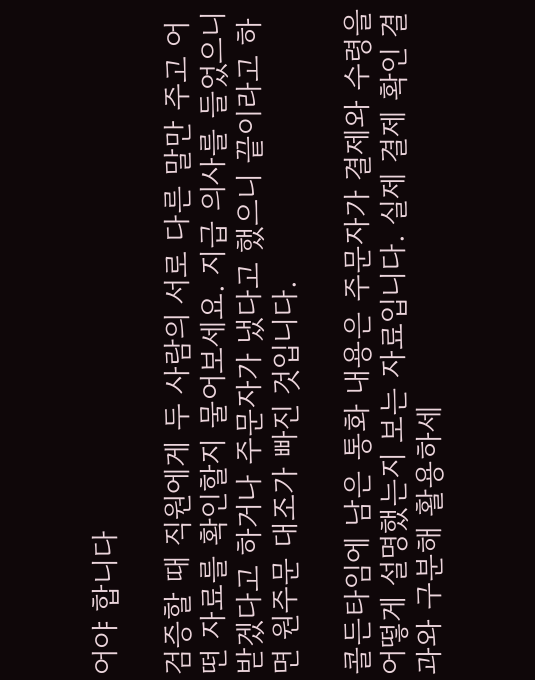어야 합니다

검증할 때 직원에게 두 사람의 서로 다른 말만 주고 어떤 자료를 확인할지 물어보세요. 지급 의사를 들었으니 받겠다고 하거나 주문자가 냈다고 했으니 끝이라고 하면 원주문 대조가 빠진 것입니다.

콜든타임에 남은 통화 내용은 주문자가 결제와 수령을 어떻게 설명했는지 보는 자료입니다. 실제 결제 확인 결과와 구분해 활용하세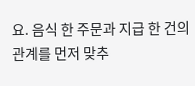요. 음식 한 주문과 지급 한 건의 관계를 먼저 맞추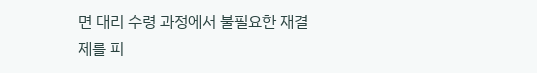면 대리 수령 과정에서 불필요한 재결제를 피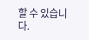할 수 있습니다.